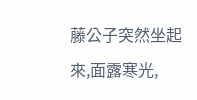藤公子突然坐起來,面露寒光,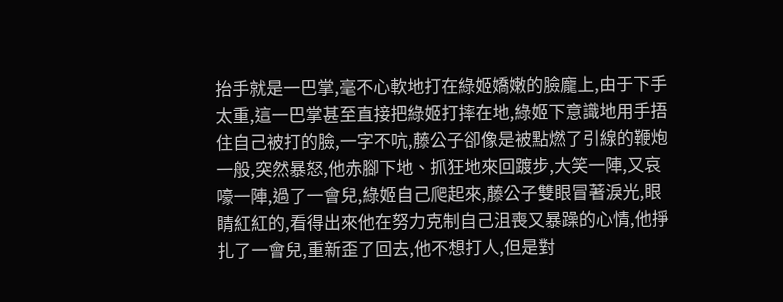抬手就是一巴掌,毫不心軟地打在綠姬嬌嫩的臉龐上,由于下手太重,這一巴掌甚至直接把綠姬打摔在地,綠姬下意識地用手捂住自己被打的臉,一字不吭,藤公子卻像是被點燃了引線的鞭炮一般,突然暴怒,他赤腳下地、抓狂地來回踱步,大笑一陣,又哀嚎一陣,過了一會兒,綠姬自己爬起來,藤公子雙眼冒著淚光,眼睛紅紅的,看得出來他在努力克制自己沮喪又暴躁的心情,他掙扎了一會兒,重新歪了回去,他不想打人,但是對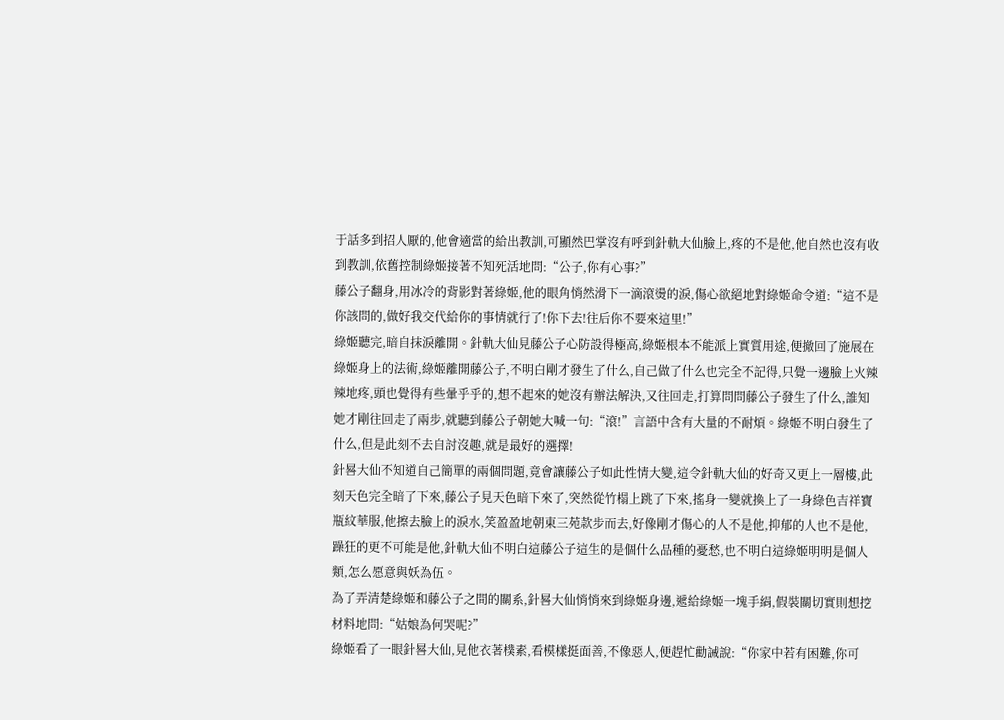于話多到招人厭的,他會適當的給出教訓,可顯然巴掌沒有呼到針軌大仙臉上,疼的不是他,他自然也沒有收到教訓,依舊控制綠姬接著不知死活地問:“公子,你有心事?”
藤公子翻身,用冰冷的背影對著綠姬,他的眼角悄然滑下一滴滾燙的淚,傷心欲絕地對綠姬命令道:“這不是你該問的,做好我交代給你的事情就行了!你下去!往后你不要來這里!”
綠姬聽完,暗自抹淚離開。針軌大仙見藤公子心防設得極高,綠姬根本不能派上實質用途,便撤回了施展在綠姬身上的法術,綠姬離開藤公子,不明白剛才發生了什么,自己做了什么也完全不記得,只覺一邊臉上火辣辣地疼,頭也覺得有些暈乎乎的,想不起來的她沒有辦法解決,又往回走,打算問問藤公子發生了什么,誰知她才剛往回走了兩步,就聽到藤公子朝她大喊一句:“滾!”言語中含有大量的不耐煩。綠姬不明白發生了什么,但是此刻不去自討沒趣,就是最好的選擇!
針晷大仙不知道自己簡單的兩個問題,竟會讓藤公子如此性情大變,這令針軌大仙的好奇又更上一層樓,此刻天色完全暗了下來,藤公子見天色暗下來了,突然從竹榻上跳了下來,搖身一變就換上了一身綠色吉祥寶瓶紋華服,他擦去臉上的淚水,笑盈盈地朝東三苑款步而去,好像剛才傷心的人不是他,抑郁的人也不是他,躁狂的更不可能是他,針軌大仙不明白這藤公子這生的是個什么品種的憂愁,也不明白這綠姬明明是個人類,怎么愿意與妖為伍。
為了弄清楚綠姬和藤公子之間的關系,針晷大仙悄悄來到綠姬身邊,遞給綠姬一塊手絹,假裝關切實則想挖材料地問:“姑娘為何哭呢?”
綠姬看了一眼針晷大仙,見他衣著樸素,看模樣挺面善,不像惡人,便趕忙勸誡說:“你家中若有困難,你可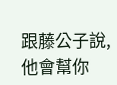跟藤公子說,他會幫你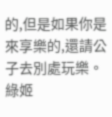的,但是如果你是來享樂的,還請公子去別處玩樂。綠姬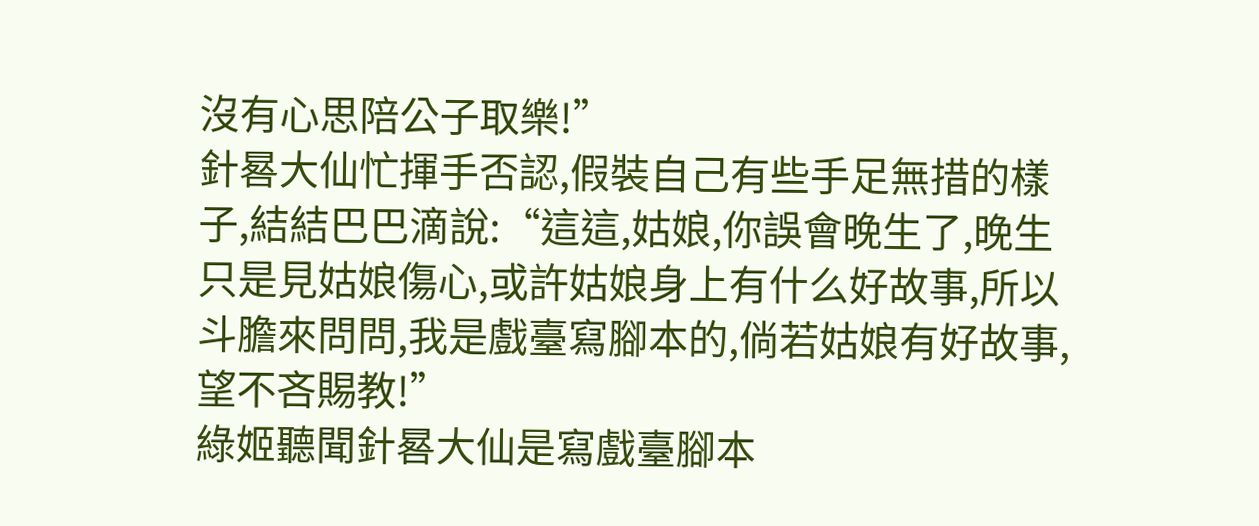沒有心思陪公子取樂!”
針晷大仙忙揮手否認,假裝自己有些手足無措的樣子,結結巴巴滴說:“這這,姑娘,你誤會晚生了,晚生只是見姑娘傷心,或許姑娘身上有什么好故事,所以斗膽來問問,我是戲臺寫腳本的,倘若姑娘有好故事,望不吝賜教!”
綠姬聽聞針晷大仙是寫戲臺腳本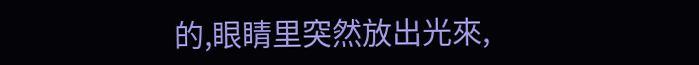的,眼睛里突然放出光來,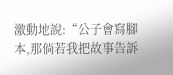激動地說:“公子會寫腳本,那倘若我把故事告訴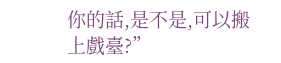你的話,是不是,可以搬上戲臺?”